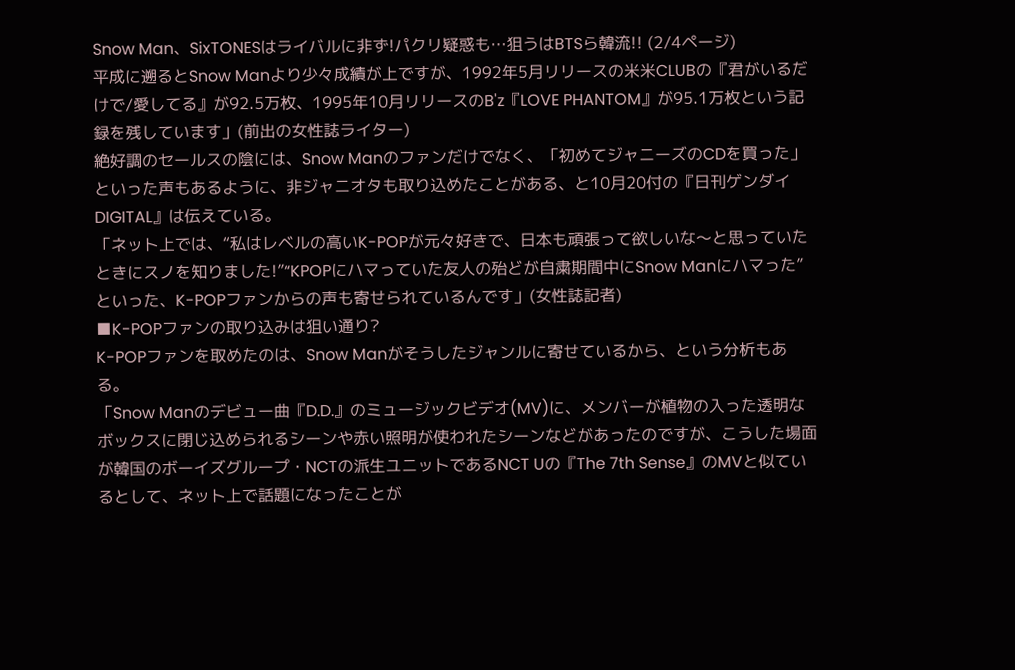Snow Man、SixTONESはライバルに非ず!パクリ疑惑も…狙うはBTSら韓流!! (2/4ページ)
平成に遡るとSnow Manより少々成績が上ですが、1992年5月リリースの米米CLUBの『君がいるだけで/愛してる』が92.5万枚、1995年10月リリースのB'z『LOVE PHANTOM』が95.1万枚という記録を残しています」(前出の女性誌ライター)
絶好調のセールスの陰には、Snow Manのファンだけでなく、「初めてジャニーズのCDを買った」といった声もあるように、非ジャニオタも取り込めたことがある、と10月20付の『日刊ゲンダイDIGITAL』は伝えている。
「ネット上では、“私はレベルの高いK-POPが元々好きで、日本も頑張って欲しいな〜と思っていたときにスノを知りました!”“KPOPにハマっていた友人の殆どが自粛期間中にSnow Manにハマった”といった、K-POPファンからの声も寄せられているんです」(女性誌記者)
■K-POPファンの取り込みは狙い通り?
K-POPファンを取めたのは、Snow Manがそうしたジャンルに寄せているから、という分析もある。
「Snow Manのデビュー曲『D.D.』のミュージックビデオ(MV)に、メンバーが植物の入った透明なボックスに閉じ込められるシーンや赤い照明が使われたシーンなどがあったのですが、こうした場面が韓国のボーイズグループ・NCTの派生ユニットであるNCT Uの『The 7th Sense』のMVと似ているとして、ネット上で話題になったことが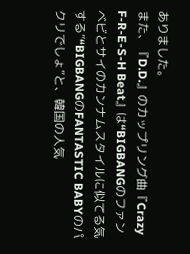ありました。
また、『D.D.』のカップリング曲『Crazy F-R-E-S-H Beat』は“BIGBANGのファンベビとサイのカンナムスタイルに似てる気する”“BIGBANGのFANTASTIC BABYのパクリでしょ”と、韓国の人気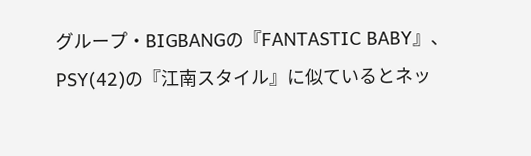グループ・BIGBANGの『FANTASTIC BABY』、PSY(42)の『江南スタイル』に似ているとネッ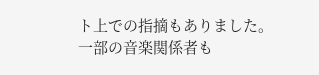ト上での指摘もありました。
一部の音楽関係者も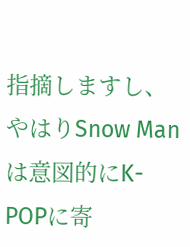指摘しますし、やはりSnow Manは意図的にK-POPに寄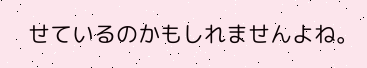せているのかもしれませんよね。